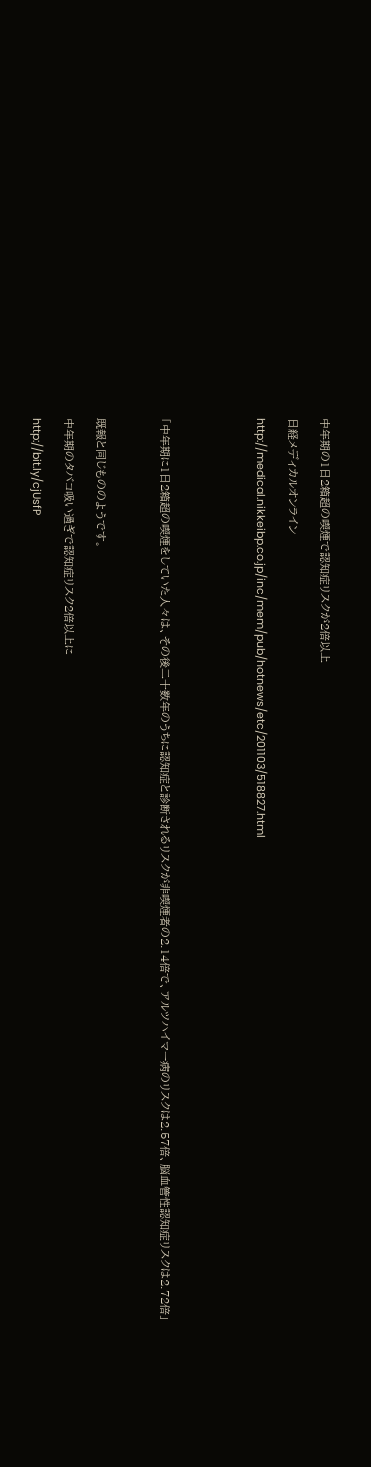中年期の1日2箱超の喫煙で認知症リスクが2倍以上

日経メディカルオンライン

http://medical.nikkeibp.co.jp/inc/mem/pub/hotnews/etc/201103/518827.html





「中年期に1日2箱超の喫煙をしていた人々は、その後二十数年のうちに認知症と診断されるリスクが非喫煙者の2.14倍で、アルツハイマー病のリスクは2.57倍、脳血管性認知症リスクは2.72倍」



既報と同じもののようです。

中年期のタバコ吸い過ぎで認知症リスク2倍以上に

http://bit.ly/cjUsfP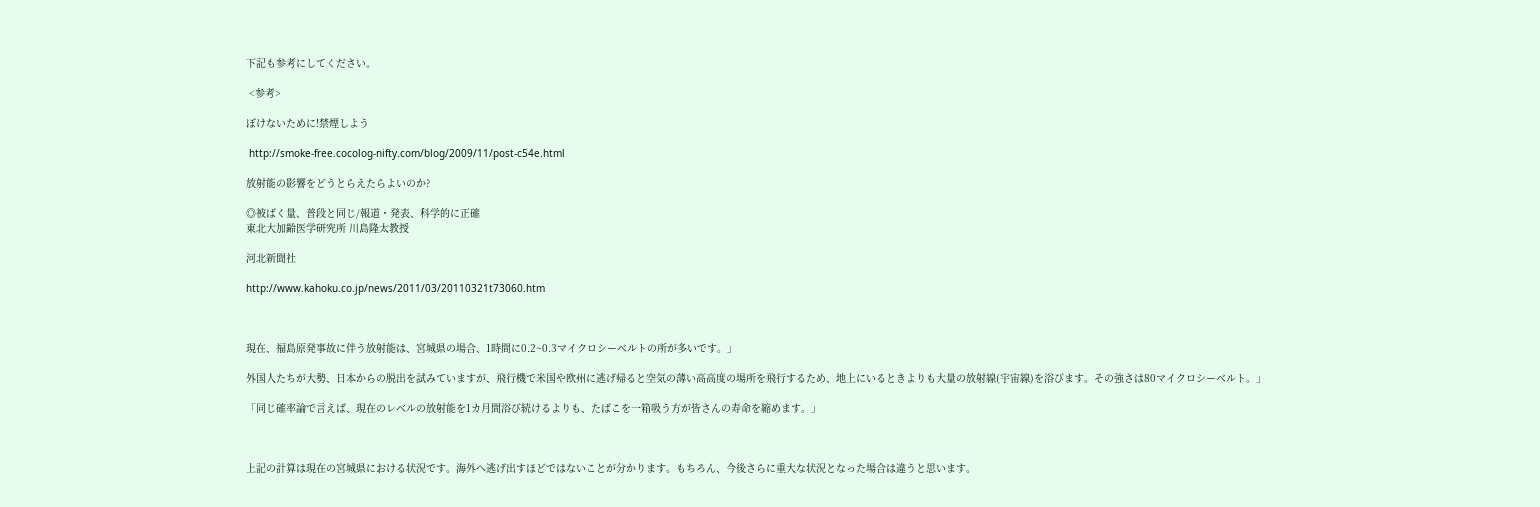下記も参考にしてください。

 <参考>

ぼけないために!禁煙しよう

 http://smoke-free.cocolog-nifty.com/blog/2009/11/post-c54e.html

放射能の影響をどうとらえたらよいのか?

◎被ばく量、普段と同じ/報道・発表、科学的に正確
東北大加齢医学研究所 川島隆太教授

河北新聞社

http://www.kahoku.co.jp/news/2011/03/20110321t73060.htm



現在、福島原発事故に伴う放射能は、宮城県の場合、1時間に0.2~0.3マイクロシーベルトの所が多いです。」

外国人たちが大勢、日本からの脱出を試みていますが、飛行機で米国や欧州に逃げ帰ると空気の薄い高高度の場所を飛行するため、地上にいるときよりも大量の放射線(宇宙線)を浴びます。その強さは80マイクロシーベルト。」

「同じ確率論で言えば、現在のレベルの放射能を1カ月間浴び続けるよりも、たばこを一箱吸う方が皆さんの寿命を縮めます。」



上記の計算は現在の宮城県における状況です。海外へ逃げ出すほどではないことが分かります。もちろん、今後さらに重大な状況となった場合は違うと思います。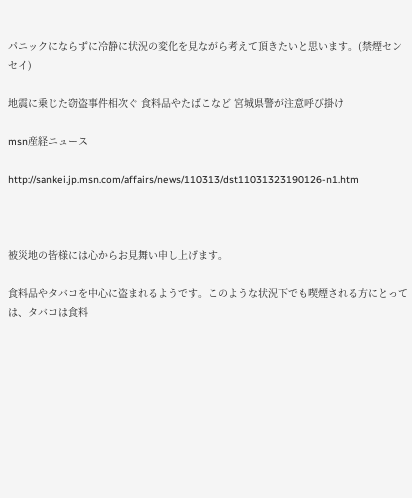パニックにならずに冷静に状況の変化を見ながら考えて頂きたいと思います。(禁煙センセイ)

地震に乗じた窃盗事件相次ぐ 食料品やたばこなど 宮城県警が注意呼び掛け

msn産経ニュース

http://sankei.jp.msn.com/affairs/news/110313/dst11031323190126-n1.htm



被災地の皆様には心からお見舞い申し上げます。

食料品やタバコを中心に盗まれるようです。このような状況下でも喫煙される方にとっては、タバコは食料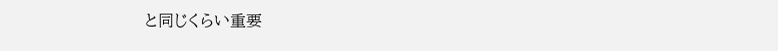と同じくらい重要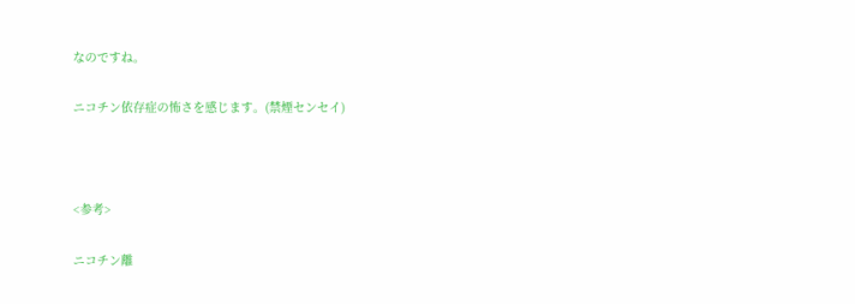なのですね。

ニコチン依存症の怖さを感じます。(禁煙センセイ)



<参考>

ニコチン離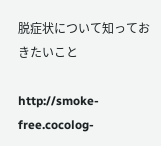脱症状について知っておきたいこと

http://smoke-free.cocolog-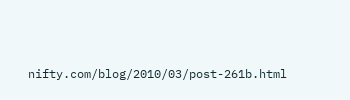nifty.com/blog/2010/03/post-261b.html